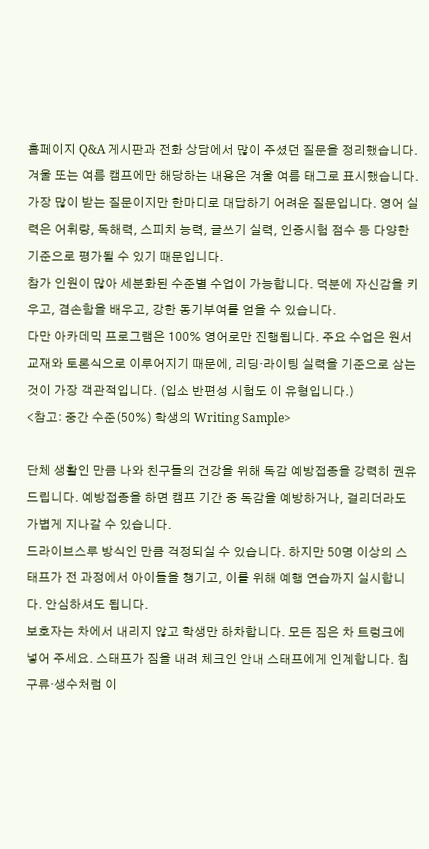홈페이지 Q&A 게시판과 전화 상담에서 많이 주셨던 질문을 정리했습니다.
겨울 또는 여름 캠프에만 해당하는 내용은 겨울 여름 태그로 표시했습니다.
가장 많이 받는 질문이지만 한마디로 대답하기 어려운 질문입니다. 영어 실력은 어휘량, 독해력, 스피치 능력, 글쓰기 실력, 인증시험 점수 등 다양한 기준으로 평가될 수 있기 때문입니다.
참가 인원이 많아 세분화된 수준별 수업이 가능합니다. 덕분에 자신감을 키우고, 겸손함을 배우고, 강한 동기부여를 얻을 수 있습니다.
다만 아카데믹 프로그램은 100% 영어로만 진행됩니다. 주요 수업은 원서 교재와 토론식으로 이루어지기 때문에, 리딩·라이팅 실력을 기준으로 삼는 것이 가장 객관적입니다. (입소 반편성 시험도 이 유형입니다.)
<참고: 중간 수준(50%) 학생의 Writing Sample>

단체 생활인 만큼 나와 친구들의 건강을 위해 독감 예방접종을 강력히 권유드립니다. 예방접종을 하면 캠프 기간 중 독감을 예방하거나, 걸리더라도 가볍게 지나갈 수 있습니다.
드라이브스루 방식인 만큼 걱정되실 수 있습니다. 하지만 50명 이상의 스태프가 전 과정에서 아이들을 챙기고, 이를 위해 예행 연습까지 실시합니다. 안심하셔도 됩니다.
보호자는 차에서 내리지 않고 학생만 하차합니다. 모든 짐은 차 트렁크에 넣어 주세요. 스태프가 짐을 내려 체크인 안내 스태프에게 인계합니다. 침구류·생수처럼 이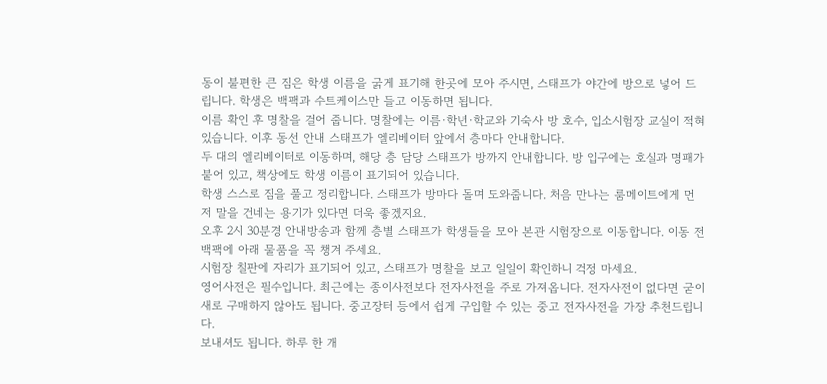동이 불편한 큰 짐은 학생 이름을 굵게 표기해 한곳에 모아 주시면, 스태프가 야간에 방으로 넣어 드립니다. 학생은 백팩과 수트케이스만 들고 이동하면 됩니다.
이름 확인 후 명찰을 걸어 줍니다. 명찰에는 이름·학년·학교와 기숙사 방 호수, 입소시험장 교실이 적혀 있습니다. 이후 동선 안내 스태프가 엘리베이터 앞에서 층마다 안내합니다.
두 대의 엘리베이터로 이동하며, 해당 층 담당 스태프가 방까지 안내합니다. 방 입구에는 호실과 명패가 붙어 있고, 책상에도 학생 이름이 표기되어 있습니다.
학생 스스로 짐을 풀고 정리합니다. 스태프가 방마다 돌며 도와줍니다. 처음 만나는 룸메이트에게 먼저 말을 건네는 용기가 있다면 더욱 좋겠지요.
오후 2시 30분경 안내방송과 함께 층별 스태프가 학생들을 모아 본관 시험장으로 이동합니다. 이동 전 백팩에 아래 물품을 꼭 챙겨 주세요.
시험장 칠판에 자리가 표기되어 있고, 스태프가 명찰을 보고 일일이 확인하니 걱정 마세요.
영어사전은 필수입니다. 최근에는 종이사전보다 전자사전을 주로 가져옵니다. 전자사전이 없다면 굳이 새로 구매하지 않아도 됩니다. 중고장터 등에서 쉽게 구입할 수 있는 중고 전자사전을 가장 추천드립니다.
보내셔도 됩니다. 하루 한 개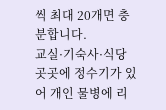씩 최대 20개면 충분합니다.
교실·기숙사·식당 곳곳에 정수기가 있어 개인 물병에 리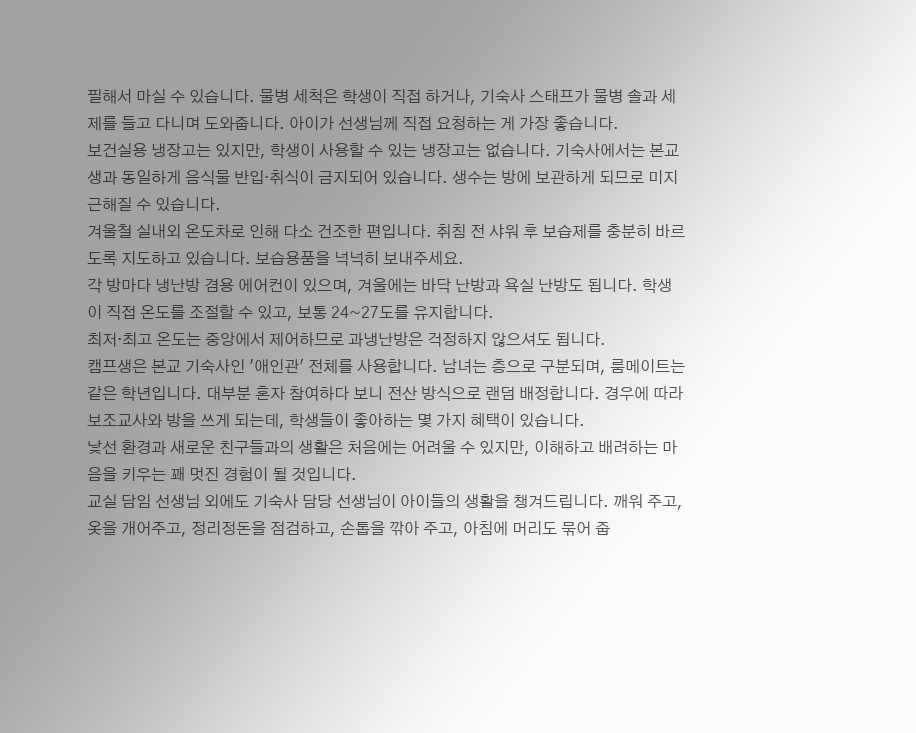필해서 마실 수 있습니다. 물병 세척은 학생이 직접 하거나, 기숙사 스태프가 물병 솔과 세제를 들고 다니며 도와줍니다. 아이가 선생님께 직접 요청하는 게 가장 좋습니다.
보건실용 냉장고는 있지만, 학생이 사용할 수 있는 냉장고는 없습니다. 기숙사에서는 본교생과 동일하게 음식물 반입·취식이 금지되어 있습니다. 생수는 방에 보관하게 되므로 미지근해질 수 있습니다.
겨울철 실내외 온도차로 인해 다소 건조한 편입니다. 취침 전 샤워 후 보습제를 충분히 바르도록 지도하고 있습니다. 보습용품을 넉넉히 보내주세요.
각 방마다 냉난방 겸용 에어컨이 있으며, 겨울에는 바닥 난방과 욕실 난방도 됩니다. 학생이 직접 온도를 조절할 수 있고, 보통 24~27도를 유지합니다.
최저·최고 온도는 중앙에서 제어하므로 과냉난방은 걱정하지 않으셔도 됩니다.
캠프생은 본교 기숙사인 '애인관' 전체를 사용합니다. 남녀는 층으로 구분되며, 룸메이트는 같은 학년입니다. 대부분 혼자 참여하다 보니 전산 방식으로 랜덤 배정합니다. 경우에 따라 보조교사와 방을 쓰게 되는데, 학생들이 좋아하는 몇 가지 혜택이 있습니다.
낯선 환경과 새로운 친구들과의 생활은 처음에는 어려울 수 있지만, 이해하고 배려하는 마음을 키우는 꽤 멋진 경험이 될 것입니다.
교실 담임 선생님 외에도 기숙사 담당 선생님이 아이들의 생활을 챙겨드립니다. 깨워 주고, 옷을 개어주고, 정리정돈을 점검하고, 손톱을 깎아 주고, 아침에 머리도 묶어 줍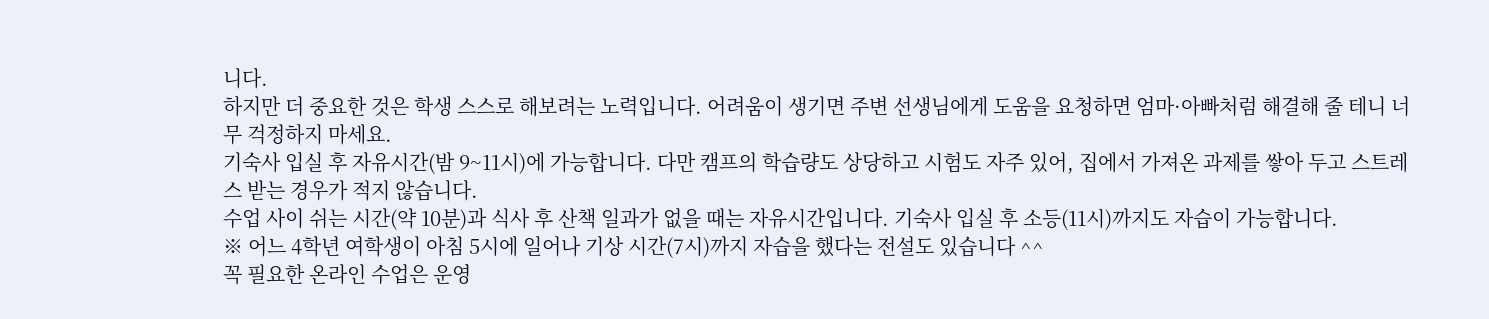니다.
하지만 더 중요한 것은 학생 스스로 해보려는 노력입니다. 어려움이 생기면 주변 선생님에게 도움을 요청하면 엄마·아빠처럼 해결해 줄 테니 너무 걱정하지 마세요.
기숙사 입실 후 자유시간(밤 9~11시)에 가능합니다. 다만 캠프의 학습량도 상당하고 시험도 자주 있어, 집에서 가져온 과제를 쌓아 두고 스트레스 받는 경우가 적지 않습니다.
수업 사이 쉬는 시간(약 10분)과 식사 후 산책 일과가 없을 때는 자유시간입니다. 기숙사 입실 후 소등(11시)까지도 자습이 가능합니다.
※ 어느 4학년 여학생이 아침 5시에 일어나 기상 시간(7시)까지 자습을 했다는 전설도 있습니다 ^^
꼭 필요한 온라인 수업은 운영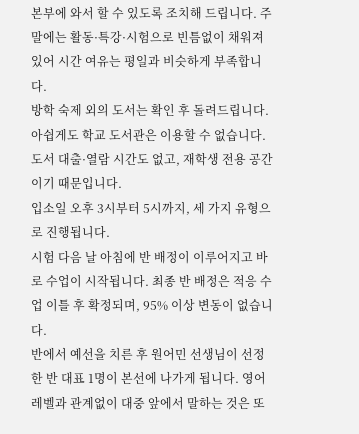본부에 와서 할 수 있도록 조치해 드립니다. 주말에는 활동·특강·시험으로 빈틈없이 채워져 있어 시간 여유는 평일과 비슷하게 부족합니다.
방학 숙제 외의 도서는 확인 후 돌려드립니다.
아쉽게도 학교 도서관은 이용할 수 없습니다. 도서 대출·열람 시간도 없고, 재학생 전용 공간이기 때문입니다.
입소일 오후 3시부터 5시까지, 세 가지 유형으로 진행됩니다.
시험 다음 날 아침에 반 배정이 이루어지고 바로 수업이 시작됩니다. 최종 반 배정은 적응 수업 이틀 후 확정되며, 95% 이상 변동이 없습니다.
반에서 예선을 치른 후 원어민 선생님이 선정한 반 대표 1명이 본선에 나가게 됩니다. 영어 레벨과 관계없이 대중 앞에서 말하는 것은 또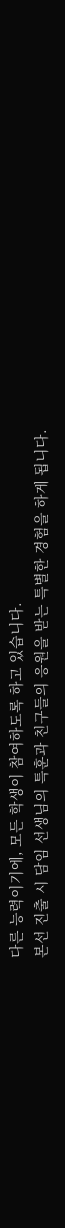다른 능력이기에, 모든 학생이 참여하도록 하고 있습니다.
본선 진출 시 담임 선생님의 특훈과 친구들의 응원을 받는 특별한 경험을 하게 됩니다.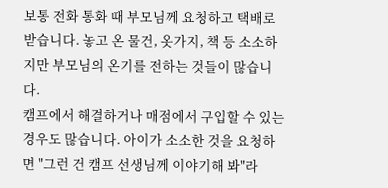보통 전화 통화 때 부모님께 요청하고 택배로 받습니다. 놓고 온 물건, 옷가지, 책 등 소소하지만 부모님의 온기를 전하는 것들이 많습니다.
캠프에서 해결하거나 매점에서 구입할 수 있는 경우도 많습니다. 아이가 소소한 것을 요청하면 "그런 건 캠프 선생님께 이야기해 봐"라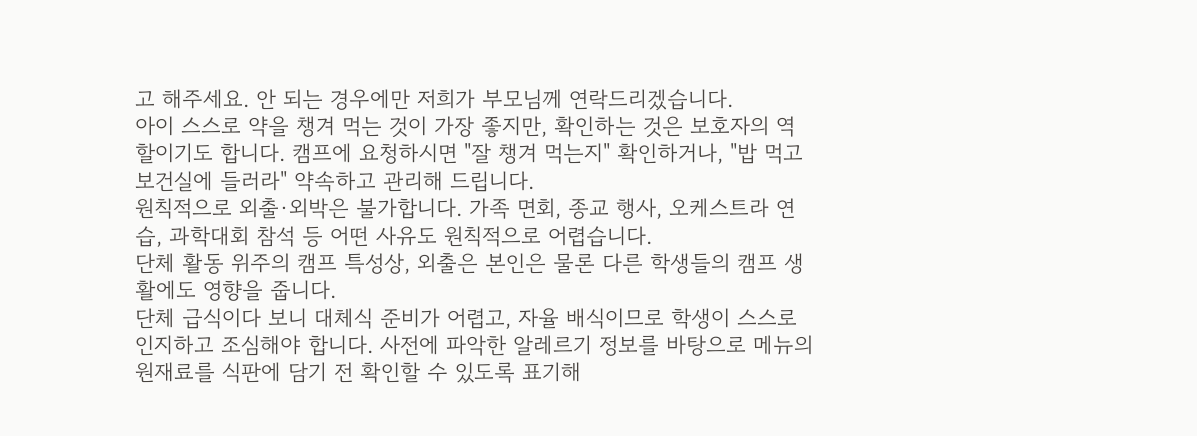고 해주세요. 안 되는 경우에만 저희가 부모님께 연락드리겠습니다.
아이 스스로 약을 챙겨 먹는 것이 가장 좋지만, 확인하는 것은 보호자의 역할이기도 합니다. 캠프에 요청하시면 "잘 챙겨 먹는지" 확인하거나, "밥 먹고 보건실에 들러라" 약속하고 관리해 드립니다.
원칙적으로 외출·외박은 불가합니다. 가족 면회, 종교 행사, 오케스트라 연습, 과학대회 참석 등 어떤 사유도 원칙적으로 어렵습니다.
단체 활동 위주의 캠프 특성상, 외출은 본인은 물론 다른 학생들의 캠프 생활에도 영향을 줍니다.
단체 급식이다 보니 대체식 준비가 어렵고, 자율 배식이므로 학생이 스스로 인지하고 조심해야 합니다. 사전에 파악한 알레르기 정보를 바탕으로 메뉴의 원재료를 식판에 담기 전 확인할 수 있도록 표기해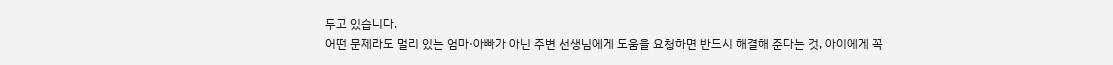두고 있습니다.
어떤 문제라도 멀리 있는 엄마·아빠가 아닌 주변 선생님에게 도움을 요청하면 반드시 해결해 준다는 것, 아이에게 꼭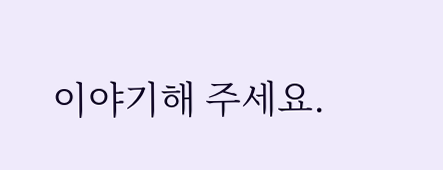이야기해 주세요.